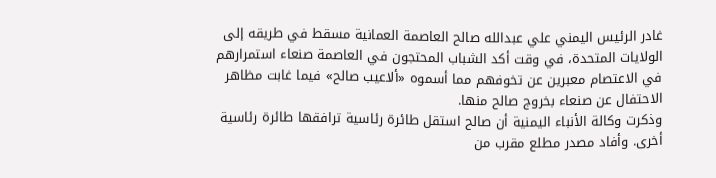غادر الرئيس اليمني علي عبدالله صالح العاصمة العمانية مسقط في طريقه إلى الولايات المتحدة، في وقت أكد الشباب المحتجون في العاصمة صنعاء استمرارهم في الاعتصام معبرين عن تخوفهم مما أسموه «ألاعيب صالح» فيما غابت مظاهر الاحتفال عن صنعاء بخروج صالح منها.
وذكرت وكالة الأنباء اليمنية أن صالح استقل طائرة رئاسية ترافقها طائرة رئاسية أخرى. وأفاد مصدر مطلع مقرب من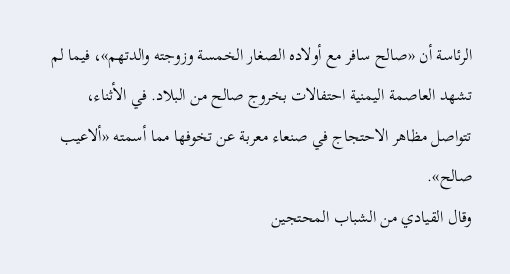الرئاسة أن «صالح سافر مع أولاده الصغار الخمسة وزوجته والدتهم»، فيما لم تشهد العاصمة اليمنية احتفالات بخروج صالح من البلاد. في الأثناء، تتواصل مظاهر الاحتجاج في صنعاء معربة عن تخوفها مما أسمته «ألاعيب صالح».
وقال القيادي من الشباب المحتجين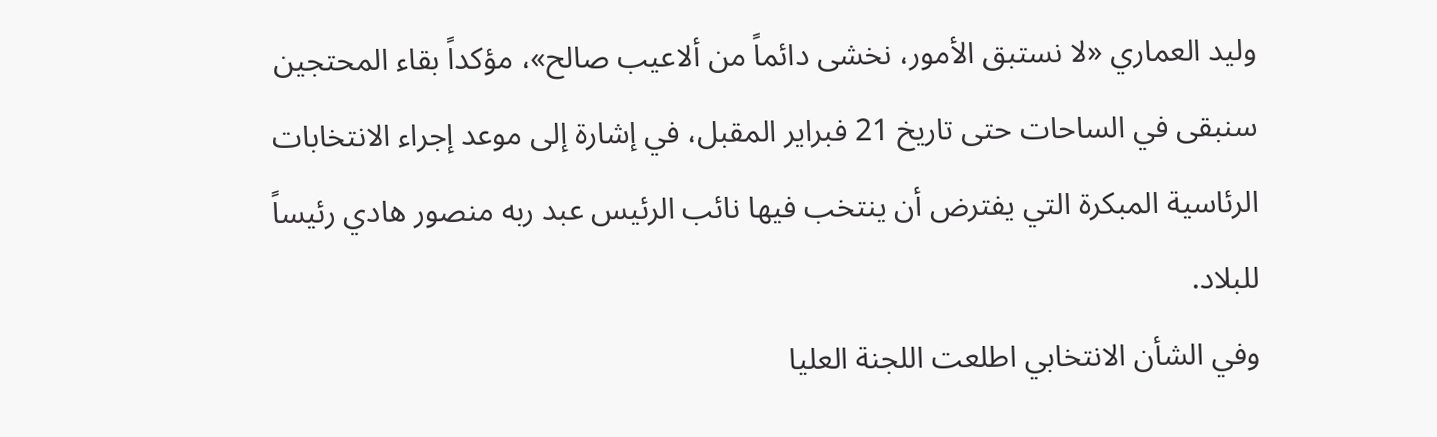وليد العماري «لا نستبق الأمور، نخشى دائماً من ألاعيب صالح»، مؤكداً بقاء المحتجين سنبقى في الساحات حتى تاريخ 21 فبراير المقبل، في إشارة إلى موعد إجراء الانتخابات الرئاسية المبكرة التي يفترض أن ينتخب فيها نائب الرئيس عبد ربه منصور هادي رئيساً للبلاد.
وفي الشأن الانتخابي اطلعت اللجنة العليا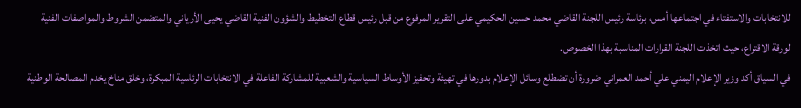للانتخابات والاستفتاء في اجتماعها أمس، برئاسة رئيس اللجنة القاضي محمد حسين الحكيمي على التقرير المرفوع من قبل رئيس قطاع التخطيط والشؤون الفنية القاضي يحيى الأرياني والمتضمن الشروط والمواصفات الفنية لورقة الاقتراع، حيث اتخذت اللجنة القرارات المناسبة بهذا الخصوص.
في السياق أكد وزير الإعلام اليمني علي أحمد العمراني ضرورة أن تضطلع وسائل الإعلام بدورها في تهيئة وتحفيز الأوساط السياسية والشعبية للمشاركة الفاعلة في الانتخابات الرئاسية المبكرة، وخلق مناخ يخدم المصالحة الوطنية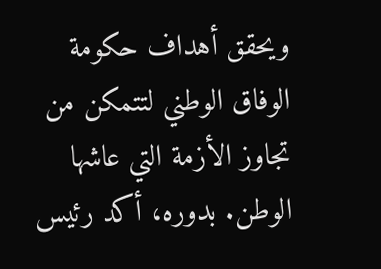ويحقق أهداف حكومة الوفاق الوطني لتتمكن من تجاوز الأزمة التي عاشها الوطن. بدوره، أكد رئيس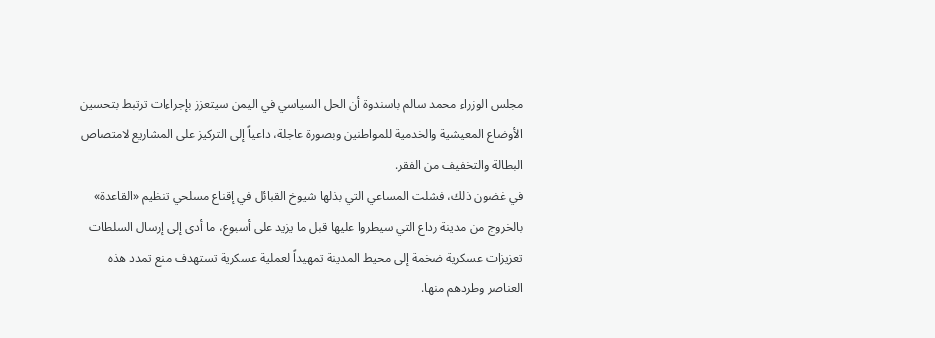مجلس الوزراء محمد سالم باسندوة أن الحل السياسي في اليمن سيتعزز بإجراءات ترتبط بتحسين الأوضاع المعيشية والخدمية للمواطنين وبصورة عاجلة، داعياً إلى التركيز على المشاريع لامتصاص البطالة والتخفيف من الفقر.
في غضون ذلك، فشلت المساعي التي بذلها شيوخ القبائل في إقناع مسلحي تنظيم «القاعدة» بالخروج من مدينة رداع التي سيطروا عليها قبل ما يزيد على أسبوع، ما أدى إلى إرسال السلطات تعزيزات عسكرية ضخمة إلى محيط المدينة تمهيداً لعملية عسكرية تستهدف منع تمدد هذه العناصر وطردهم منها.